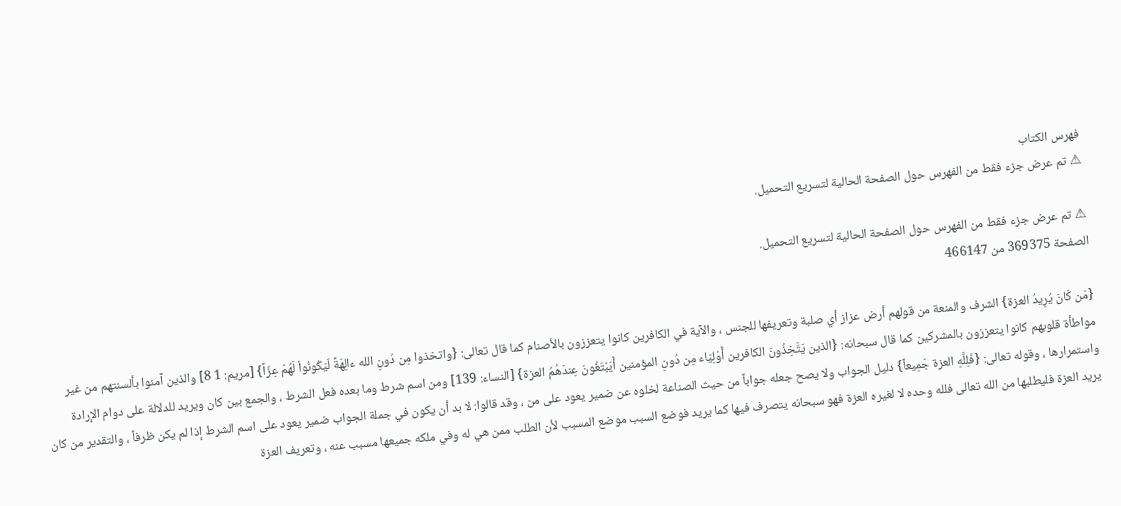فهرس الكتاب
⚠ تم عرض جزء فقط من الفهرس حول الصفحة الحالية لتسريع التحميل.

⚠ تم عرض جزء فقط من الفهرس حول الصفحة الحالية لتسريع التحميل.
الصفحة 369375 من 466147

{مَن كَانَ يُرِيدُ العزة} الشرف والمنعة من قولهم أرض عزاز أي صلبة وتعريفها للجنس ، والآية في الكافرين كانوا يتعززون بالأصنام كما قال تعالى: {واتخذوا مِن دُونِ الله ءالِهَةً لّيَكُونُواْ لَهُمْ عِزّاً} [مريم: 1 8] والذين آمنوا بألسنتهم من غير مواطأة قلوبهم كانوا يتعززون بالمشركين كما قال سبحانه: {الذين يَتَّخِذُونَ الكافرين أَوْلِيَاء مِن دُونِ المؤمنين أَيَبْتَغُونَ عِندَهُمُ العزة} [النساء: 139] ومن اسم شرط وما بعده فعل الشرط ، والجمع بين كان ويريد للدلالة على دوام الإرادة واستمرارها ، وقوله تعالى: {فَلِلَّهِ العزة جَمِيعاً} دليل الجواب ولا يصح جعله جواباً من حيث الصناعة لخلوه عن ضمير يعود على من ، وقد قالوا: لا بد أن يكون في جملة الجواب ضمير يعود على اسم الشرط إذا لم يكن ظرفاً ، والتقدير من كان يريد العزة فليطلبها من الله تعالى فلله وحده لا لغيره العزة فهو سبحانه يتصرف فيها كما يريد فوضع السبب موضع المسبب لأن الطلب ممن هي له وفي ملكه جميعها مسبب عنه ، وتعريف العزة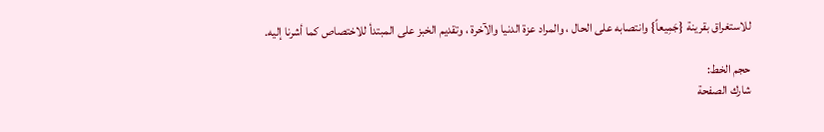للاستغراق بقرينة {جَمِيعاً} وانتصابه على الحال ، والمراد عزة الدنيا والآخرة ، وتقديم الخبز على المبتدأ للاختصاص كما أشرنا إليه.

حجم الخط:
شارك الصفحة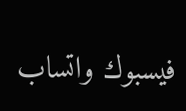فيسبوك واتساب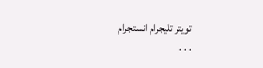تويتر تليجرام انستجرام
. . .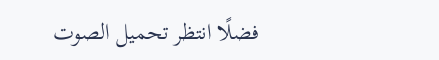فضلًا انتظر تحميل الصوت